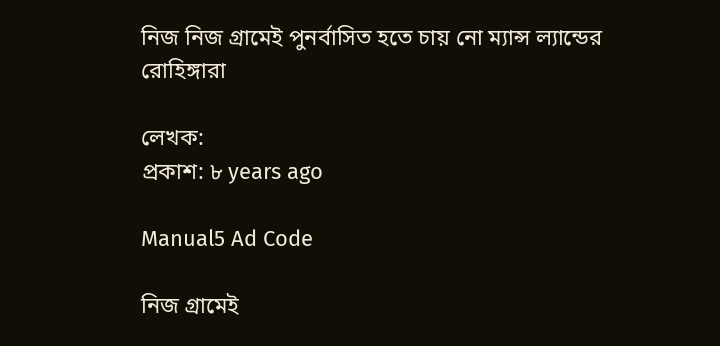নিজ নিজ গ্রামেই পুনর্বাসিত হতে চায় নো ম্যান্স ল্যান্ডের রোহিঙ্গারা

লেখক:
প্রকাশ: ৮ years ago

Manual5 Ad Code

নিজ গ্রামেই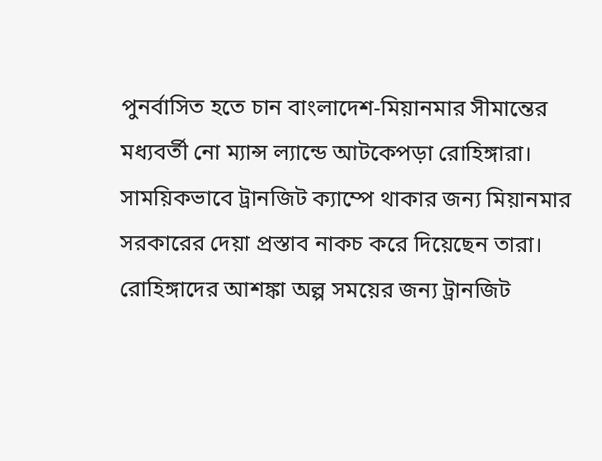পুনর্বাসিত হতে চান বাংলাদেশ-মিয়ানমার সীমান্তের মধ্যবর্তী নো ম্যান্স ল্যান্ডে আটকেপড়া রোহিঙ্গারা। সাময়িকভাবে ট্রানজিট ক্যাম্পে থাকার জন্য মিয়ানমার সরকারের দেয়া প্রস্তাব নাকচ করে দিয়েছেন তারা। রোহিঙ্গাদের আশঙ্কা অল্প সময়ের জন্য ট্রানজিট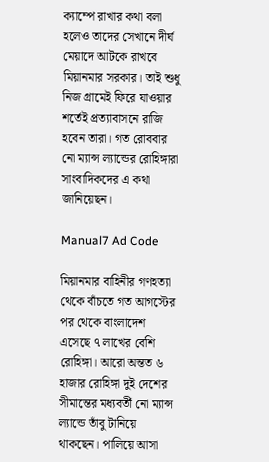ক্যাম্পে রাখার কথা বলা হলেও তাদের সেখানে দীর্ঘ মেয়াদে আটকে রাখবে মিয়ানমার সরকার। তাই শুধু নিজ গ্রামেই ফিরে যাওয়ার শর্তেই প্রত্যাবাসনে রাজি হবেন তারা। গত রোববার নো ম্যান্স ল্যান্ডের রোহিঙ্গারা সাংবাদিকদের এ কথা জানিয়েছন।

Manual7 Ad Code

মিয়ানমার বাহিনীর গণহত্যা থেকে বাঁচতে গত আগস্টের পর থেকে বাংলাদেশ এসেছে ৭ লাখের বেশি রোহিঙ্গা। আরো অন্তত ৬ হাজার রোহিঙ্গা দুই দেশের সীমান্তের মধ্যবর্তী নো ম্যান্স ল্যান্ডে তাঁবু টানিয়ে থাকছেন। পালিয়ে আসা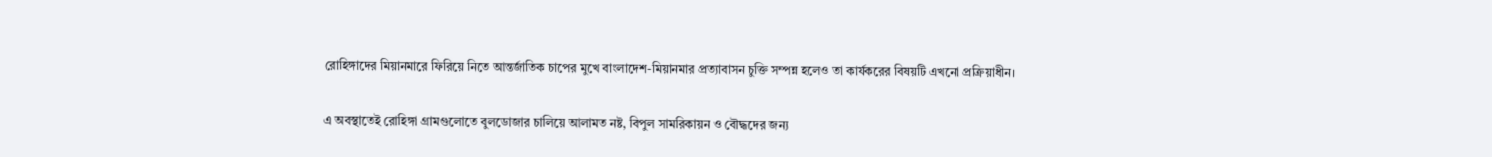রোহিঙ্গাদের মিয়ানমারে ফিরিয়ে নিতে আন্তর্জাতিক চাপের মুখে বাংলাদেশ-মিয়ানমার প্রত্যাবাসন চুক্তি সম্পন্ন হলেও তা কার্যকরের বিষয়টি এখনো প্রক্রিয়াধীন।

এ অবস্থাতেই রোহিঙ্গা গ্রামগুলোতে বুলডোজার চালিয়ে আলামত নষ্ট, বিপুল সামরিকায়ন ও বৌদ্ধদের জন্য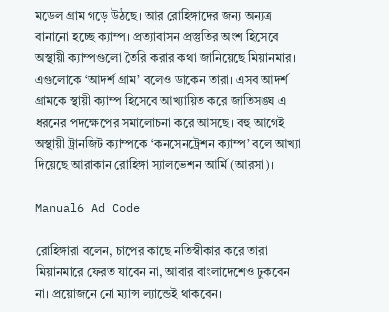মডেল গ্রাম গড়ে উঠছে। আর রোহিঙ্গাদের জন্য অন্যত্র বানানো হচ্ছে ক্যাম্প। প্রত্যাবাসন প্রস্তুতির অংশ হিসেবে অস্থায়ী ক্যাম্পগুলো তৈরি করার কথা জানিয়েছে মিয়ানমার। এগুলোকে ‘আদর্শ গ্রাম’ বলেও ডাকেন তারা। এসব আদর্শ গ্রামকে স্থায়ী ক্যাম্প হিসেবে আখ্যায়িত করে জাতিসঙ্ঘ এ ধরনের পদক্ষেপের সমালোচনা করে আসছে। বহু আগেই অস্থায়ী ট্রানজিট ক্যাম্পকে ‘কনসেনট্রেশন ক্যাম্প’ বলে আখ্যা দিয়েছে আরাকান রোহিঙ্গা স্যালভেশন আর্মি (আরসা)।

Manual6 Ad Code

রোহিঙ্গারা বলেন, চাপের কাছে নতিস্বীকার করে তারা মিয়ানমারে ফেরত যাবেন না, আবার বাংলাদেশেও ঢুকবেন না। প্রয়োজনে নো ম্যান্স ল্যান্ডেই থাকবেন।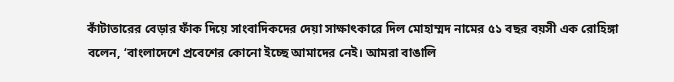কাঁটাতারের বেড়ার ফাঁক দিয়ে সাংবাদিকদের দেয়া সাক্ষাৎকারে দিল মোহাম্মদ নামের ৫১ বছর বয়সী এক রোহিঙ্গা বলেন, ‘বাংলাদেশে প্রবেশের কোনো ইচ্ছে আমাদের নেই। আমরা বাঙালি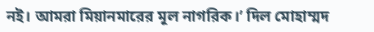নই। আমরা মিয়ানমারের মূল নাগরিক।’ দিল মোহাম্মদ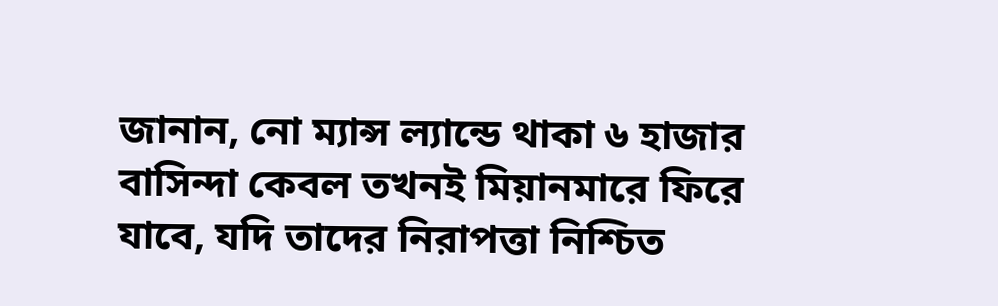জানান, নো ম্যান্স ল্যান্ডে থাকা ৬ হাজার বাসিন্দা কেবল তখনই মিয়ানমারে ফিরে যাবে, যদি তাদের নিরাপত্তা নিশ্চিত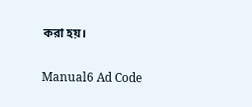করা হয়।

Manual6 Ad Code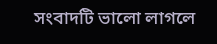সংবাদটি ভালো লাগলে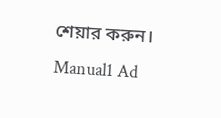শেয়ার করুন।
Manual1 Ad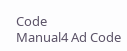Code
Manual4 Ad Code